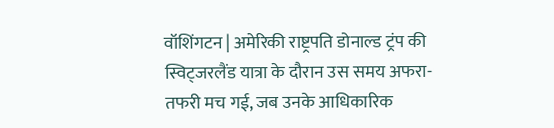वॉशिंगटन | अमेरिकी राष्ट्रपति डोनाल्ड ट्रंप की स्विट्जरलैंड यात्रा के दौरान उस समय अफरा-तफरी मच गई, जब उनके आधिकारिक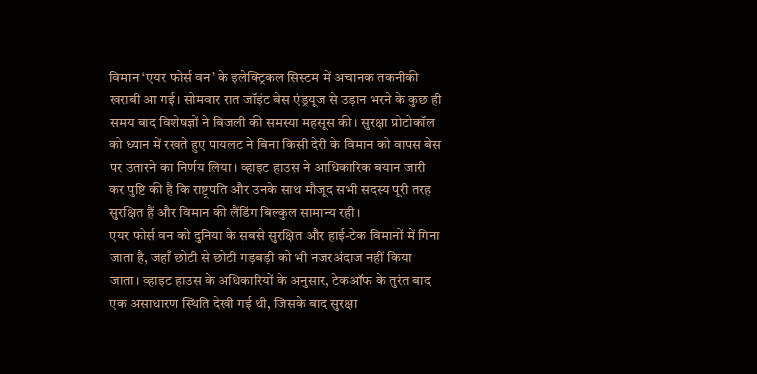विमान ‘एयर फोर्स वन’ के इलेक्ट्रिकल सिस्टम में अचानक तकनीकी खराबी आ गई। सोमवार रात जॉइंट बेस एंड्रयूज से उड़ान भरने के कुछ ही समय बाद विशेषज्ञों ने बिजली की समस्या महसूस की। सुरक्षा प्रोटोकॉल को ध्यान में रखते हुए पायलट ने बिना किसी देरी के विमान को वापस बेस पर उतारने का निर्णय लिया। व्हाइट हाउस ने आधिकारिक बयान जारी कर पुष्टि की है कि राष्ट्रपति और उनके साथ मौजूद सभी सदस्य पूरी तरह सुरक्षित हैं और विमान की लैंडिंग बिल्कुल सामान्य रही।
एयर फोर्स वन को दुनिया के सबसे सुरक्षित और हाई-टेक विमानों में गिना जाता है, जहाँ छोटी से छोटी गड़बड़ी को भी नजरअंदाज नहीं किया जाता। व्हाइट हाउस के अधिकारियों के अनुसार, टेकऑफ के तुरंत बाद एक असाधारण स्थिति देखी गई थी, जिसके बाद सुरक्षा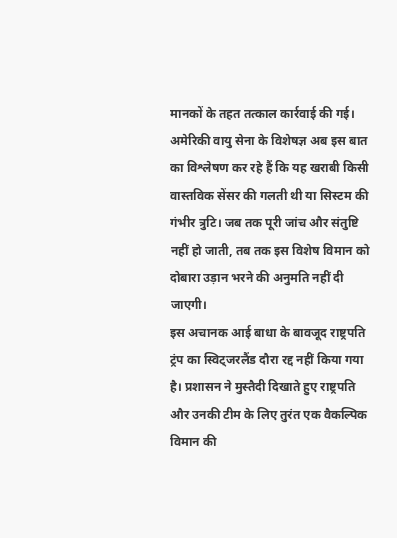मानकों के तहत तत्काल कार्रवाई की गई। अमेरिकी वायु सेना के विशेषज्ञ अब इस बात का विश्लेषण कर रहे हैं कि यह खराबी किसी वास्तविक सेंसर की गलती थी या सिस्टम की गंभीर त्रुटि। जब तक पूरी जांच और संतुष्टि नहीं हो जाती, तब तक इस विशेष विमान को दोबारा उड़ान भरने की अनुमति नहीं दी जाएगी।
इस अचानक आई बाधा के बावजूद राष्ट्रपति ट्रंप का स्विट्जरलैंड दौरा रद्द नहीं किया गया है। प्रशासन ने मुस्तैदी दिखाते हुए राष्ट्रपति और उनकी टीम के लिए तुरंत एक वैकल्पिक विमान की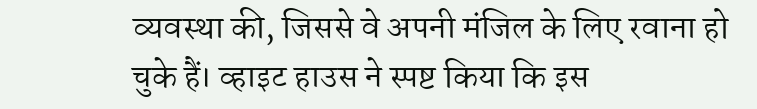व्यवस्था की, जिससे वे अपनी मंजिल के लिए रवाना हो चुके हैं। व्हाइट हाउस ने स्पष्ट किया कि इस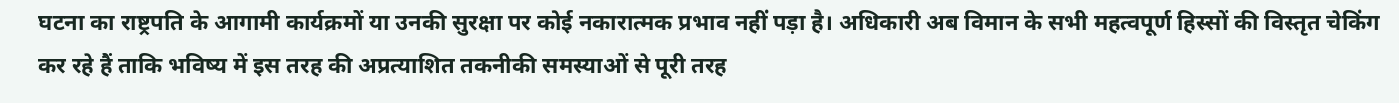घटना का राष्ट्रपति के आगामी कार्यक्रमों या उनकी सुरक्षा पर कोई नकारात्मक प्रभाव नहीं पड़ा है। अधिकारी अब विमान के सभी महत्वपूर्ण हिस्सों की विस्तृत चेकिंग कर रहे हैं ताकि भविष्य में इस तरह की अप्रत्याशित तकनीकी समस्याओं से पूरी तरह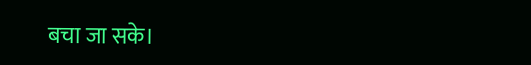बचा जा सके।